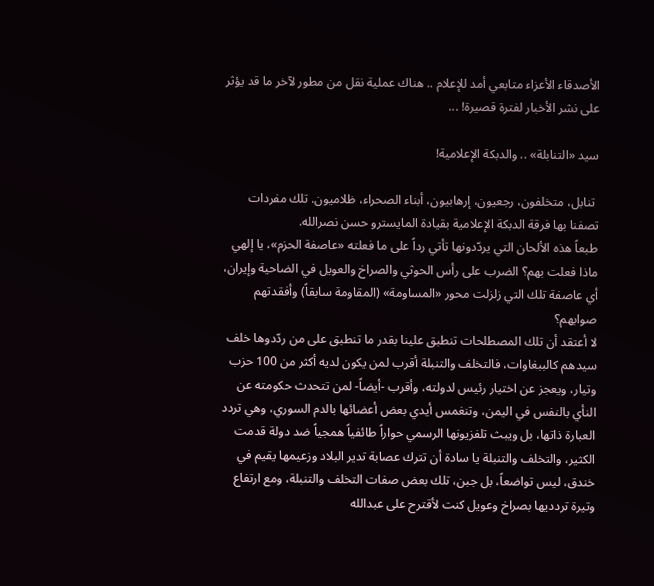الأصدقاء الأعزاء متابعي أمد للإعلام .. هناك عملية نقل من مطور لآخر ما قد يؤثر على نشر الأخبار لفترة قصيرة! ...

سيد «التنابلة» .. والدبكة الإعلامية!

 تنابل، متخلفون، رجعيون، إرهابيون، أبناء الصحراء، ظلاميون. تلك مفردات تصفنا بها فرقة الدبكة الإعلامية بقيادة المايسترو حسن نصرالله.
طبعاً هذه الألحان التي يردّدونها تأتي رداً على ما فعلته «عاصفة الحزم»، يا إلهي ماذا فعلت بهم؟ الضرب على رأس الحوثي والصراخ والعويل في الضاحية وإيران، أي عاصفة تلك التي زلزلت محور «المساومة» (المقاومة سابقاً) وأفقدتهم صوابهم؟
لا أعتقد أن تلك المصطلحات تنطبق علينا بقدر ما تنطبق على من ردّدوها خلف سيدهم كالببغاوات، فالتخلف والتنبلة أقرب لمن يكون لديه أكثر من 100 حزب وتيار، ويعجز عن اختيار رئيس لدولته، وأقرب -أيضاً- لمن تتحدث حكومته عن النأي بالنفس في اليمن، وتنغمس أيدي بعض أعضائها بالدم السوري، وهي تردد العبارة ذاتها، بل ويبث تلفزيونها الرسمي حواراً طائفياً همجياً ضد دولة قدمت الكثير، والتخلف والتنبلة يا سادة أن تترك عصابة تدير البلاد وزعيمها يقيم في خندق، ليس تواضعاً، بل جبن، تلك بعض صفات التخلف والتنبلة، ومع ارتفاع وتيرة تردديها بصراخ وعويل كنت لأقترح على عبدالله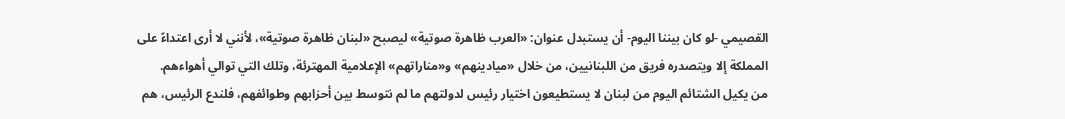القصيمي -لو كان بيننا اليوم- أن يستبدل عنوان: «العرب ظاهرة صوتية» ليصبح «لبنان ظاهرة صوتية»، لأنني لا أرى اعتداءً على المملكة إلا ويتصدره فريق من اللبنانيين، من خلال «ميادينهم» و«مناراتهم» الإعلامية المهترئة، وتلك التي توالي أهواءهم.
من يكيل الشتائم اليوم من لبنان لا يستطيعون اختيار رئيس لدولتهم ما لم نتوسط بين أحزابهم وطوائفهم، فلندع الرئيس، هم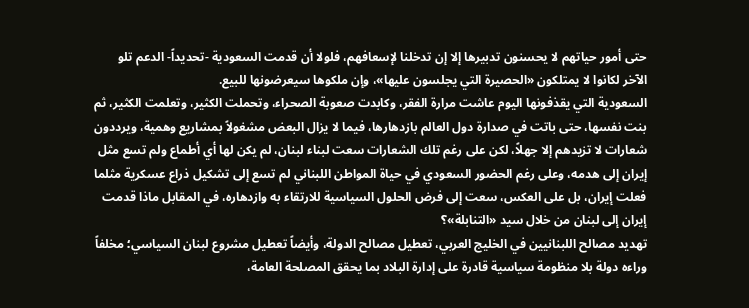حتى أمور حياتهم لا يحسنون تدبيرها إلا إن تدخلنا لإسعافهم، فلولا أن قدمت السعودية -تحديداً- الدعم تلو الآخر لكانوا لا يمتلكون «الحصيرة التي يجلسون عليها»، وإن ملكوها سيعرضونها للبيع.
السعودية التي يقذفونها اليوم عاشت مرارة الفقر، وكابدت صعوبة الصحراء، وتحملت الكثير، وتعلمت الكثير، ثم بنت نفسها، حتى باتت في صدارة دول العالم بازدهارها، فيما لا يزال البعض مشغولاً بمشاريع وهمية، ويرددون شعارات لا تزيدهم إلا جهلاً، لكن على رغم تلك الشعارات سعت لبناء لبنان، لم يكن لها أي أطماع ولم تسع مثل إيران إلى هدمه، وعلى رغم الحضور السعودي في حياة المواطن اللبناني لم تسع إلى تشكيل ذراع عسكرية مثلما فعلت إيران، بل على العكس، سعت إلى فرض الحلول السياسية للارتقاء به وازدهاره، في المقابل ماذا قدمت إيران إلى لبنان من خلال سيد «التنابلة»؟
تهديد مصالح اللبنانيين في الخليج العربي، تعطيل مصالح الدولة، وأيضاً تعطيل مشروع لبنان السياسي؛ مخلفاً وراءه دولة بلا منظومة سياسية قادرة على إدارة البلاد بما يحقق المصلحة العامة،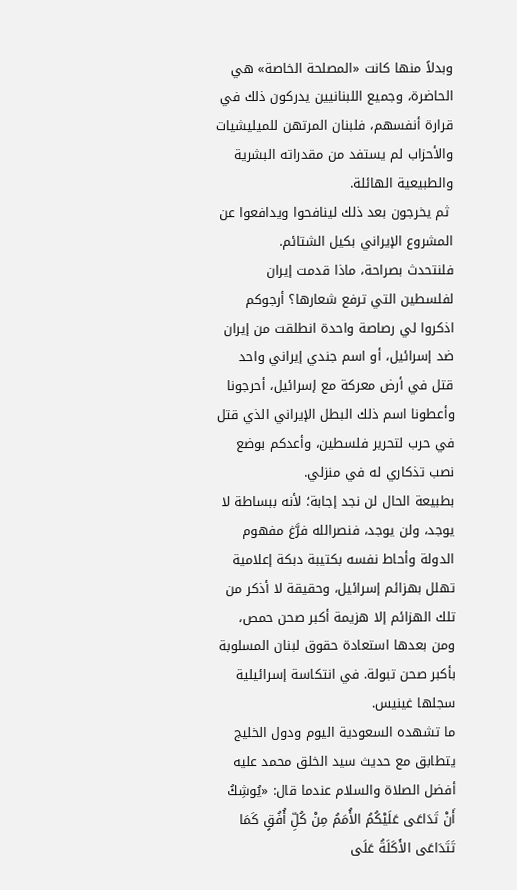وبدلاً منها كانت «المصلحة الخاصة» هي الحاضرة، وجميع اللبنانيين يدركون ذلك في قرارة أنفسهم، فلبنان المرتهن للميليشيات والأحزاب لم يستفد من مقدراته البشرية والطبيعية الهائلة.
 ثم يخرجون بعد ذلك لينافحوا ويدافعوا عن المشروع الإيراني بكيل الشتائم.
فلنتحدث بصراحة، ماذا قدمت إيران لفلسطين التي ترفع شعارها؟ أرجوكم اذكروا لي رصاصة واحدة انطلقت من إيران ضد إسرائيل، أو اسم جندي إيراني واحد قتل في أرض معركة مع إسرائيل، أحرجونا وأعطونا اسم ذلك البطل الإيراني الذي قتل في حرب لتحرير فلسطين، وأعدكم بوضع نصب تذكاري له في منزلي.
بطبيعة الحال لن نجد إجابة؛ لأنه ببساطة لا يوجد، ولن يوجد، فنصرالله فرَّغ مفهوم الدولة وأحاط نفسه بكتيبة دبكة إعلامية تهلل بهزائم إسرائيل، وحقيقة لا أذكر من تلك الهزائم إلا هزيمة أكبر صحن حمص، ومن بعدها استعادة حقوق لبنان المسلوبة بأكبر صحن تبولة. في انتكاسة إسرائيلية سجلها غينيس.
ما تشهده السعودية اليوم ودول الخليج يتطابق مع حديث سيد الخلق محمد عليه أفضل الصلاة والسلام عندما قال: «يُوشِكُ أَنْ تَدَاعَى عَلَيْكُمُ الأُمَمُ مِنْ كُلِّ أُفُقٍ كَمَا تَتَدَاعَى الأَكَلَةُ عَلَى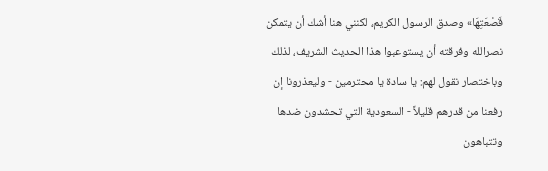قَصْعَتِهَا» وصدق الرسول الكريم، لكنني هنا أشك أن يتمكن نصرالله وفرقته أن يستوعبوا هذا الحديث الشريف، لذلك وباختصار نقول لهم: يا سادة يا محترمين - وليعذرونا إن رفعنا من قدرهم قليلاً - السعودية التي تحشدون ضدها وتتباهون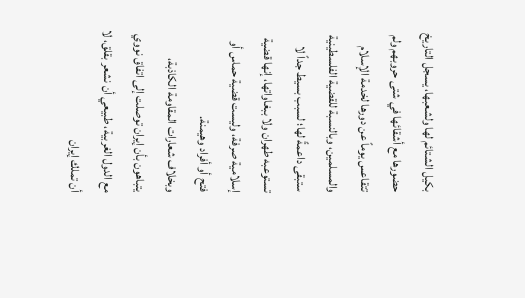بكيل الشتائم لها ولشعبها، يسجل التاريخ حضورها مع أشقائها في شتى حروبهم ولم تتقاعس يوماً عن دورها لخدمة الإسلام والمسلمين، وبالنسبة للقضية الفلسطينية ستبقى داعمةً لها؛ لسبب بسيط جداً لا تستوعبه طهران ولا ببغاواتها، إنها قضية إسلامية صرفة، وليست قضية حماس أو فتح أو أفراد وهيمنة.
وبخلاف شعارات المقاومة الكاذبة، يتباهون بأن إيران توصلت إلى اتفاق نووي مع الدول الغربية، طبيعي أن نشعر بقلق، لا أن تملك إيران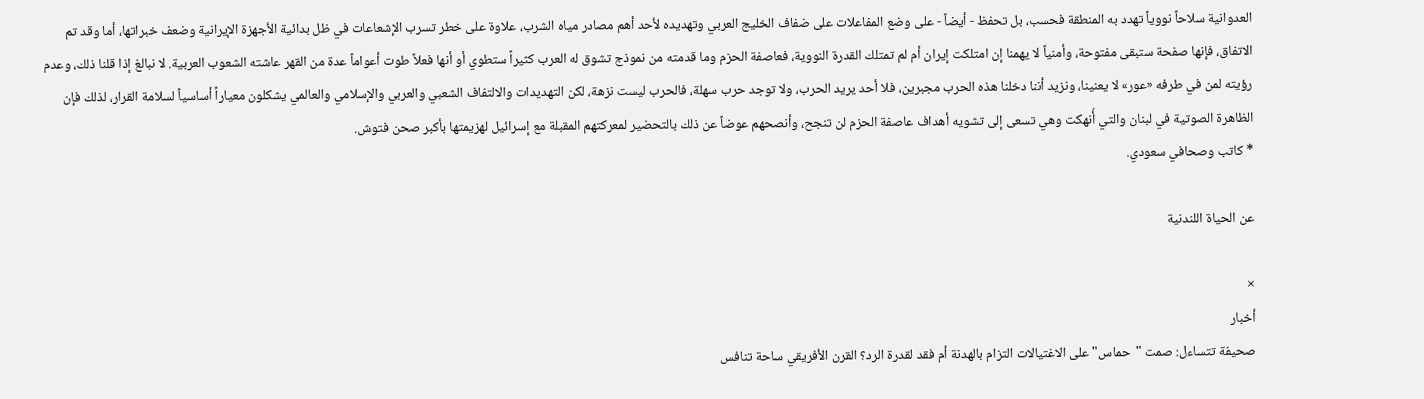العدوانية سلاحاً نووياً تهدد به المنطقة فحسب، بل تحفظ - أيضاً - على وضع المفاعلات على ضفاف الخليج العربي وتهديده لأحد أهم مصادر مياه الشرب، علاوة على خطر تسرب الإشعاعات في ظل بدائية الأجهزة الإيرانية وضعف خبراتها، أما وقد تم الاتفاق، فإنها صفحة ستبقى مفتوحة، وأمنياً لا يهمنا إن امتلكت إيران أم لم تمتلك القدرة النووية، فعاصفة الحزم وما قدمته من نموذج تشوق له العرب كثيراً ستطوي أو أنها فعلاً طوت أعواماً عدة من القهر عاشته الشعوب العربية. لا نبالغ إذا قلنا ذلك، وعدم رؤيته لمن في طرفه «عور» لا يعنينا، ونزيد أننا دخلنا هذه الحرب مجبرين، فلا أحد يريد الحرب، ولا توجد حرب سهلة، فالحرب ليست نزهة، لكن التهديدات والالتفاف الشعبي والعربي والإسلامي والعالمي يشكلون معياراً أساسياً لسلامة القرار، لذلك فإن الظاهرة الصوتية في لبنان والتي أُنهكت وهي تسعى إلى تشويه أهداف عاصفة الحزم لن تنجح، وأنصحهم عوضاً عن ذلك بالتحضير لمعركتهم المقبلة مع إسرائيل لهزيمتها بأكبر صحن فتوش.
* كاتب وصحافي سعودي.

عن الحياة اللندنية

×
أخبار
صحيفة تتساءل: صمت "حماس" على الاغتيالات التزام بالهدنة أم فقد لقدرة الرد؟ القرن الأفريقي ساحة تنافس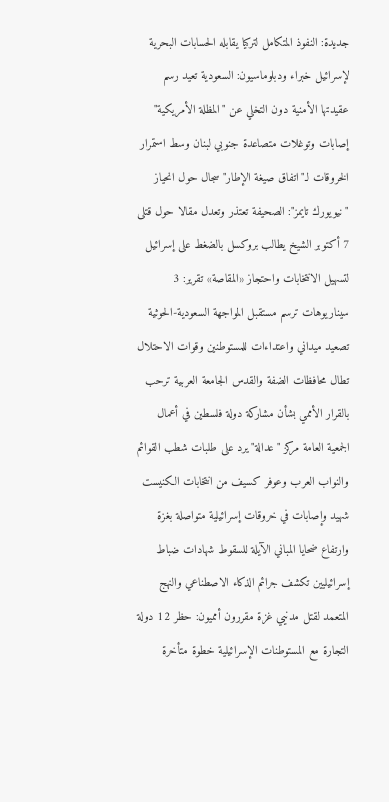جديدة: النفوذ المتكامل لتركيا يقابله الحسابات البحرية لإسرائيل خبراء ودبلوماسيون: السعودية تعيد رسم عقيدتها الأمنية دون التخلي عن "المظلة الأمريكية" إصابات وتوغلات متصاعدة جنوبي لبنان وسط استمرار الخروقات لـ"اتفاق صيغة الإطار" سجال حول انحياز "نيويورك تايمز": الصحيفة تعتذر وتعدل مقالا حول قتلى 7 أكتوبر الشيخ يطالب بروكسل بالضغط على إسرائيل لتسهيل الانتخابات واحتجاز «المقاصة» تقرير: 3 سيناريوهات ترسم مستقبل المواجهة السعودية-الحوثية تصعيد ميداني واعتداءات للمستوطنين وقوات الاحتلال تطال محافظات الضفة والقدس الجامعة العربية ترحب بالقرار الأممي بشأن مشاركة دولة فلسطين في أعمال الجمعية العامة مركز "عدالة" يرد على طلبات شطب القوائم والنواب العرب وعوفر كسيف من انتخابات الكنيست شهيد وإصابات في خروقات إسرائيلية متواصلة بغزة وارتفاع ضحايا المباني الآيلة للسقوط شهادات ضباط إسرائيليين تكشف جرائم الذكاء الاصطناعي والنهج المتعمد لقتل مدنيي غزة مقررون أمميون: حظر 12 دولة التجارة مع المستوطنات الإسرائيلية خطوة متأخرة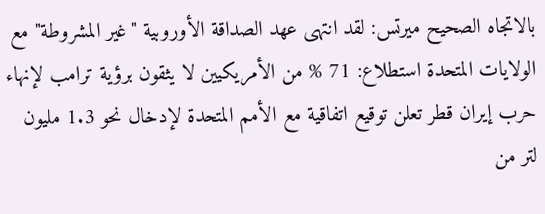بالاتجاه الصحيح ميرتس: لقد انتهى عهد الصداقة الأوروبية "غير المشروطة" مع الولايات المتحدة استطلاع: 71 % من الأمريكيين لا يثقون برؤية ترامب لإنهاء حرب إيران قطر تعلن توقيع اتفاقية مع الأمم المتحدة لإدخال نحو 1.3 مليون لتر من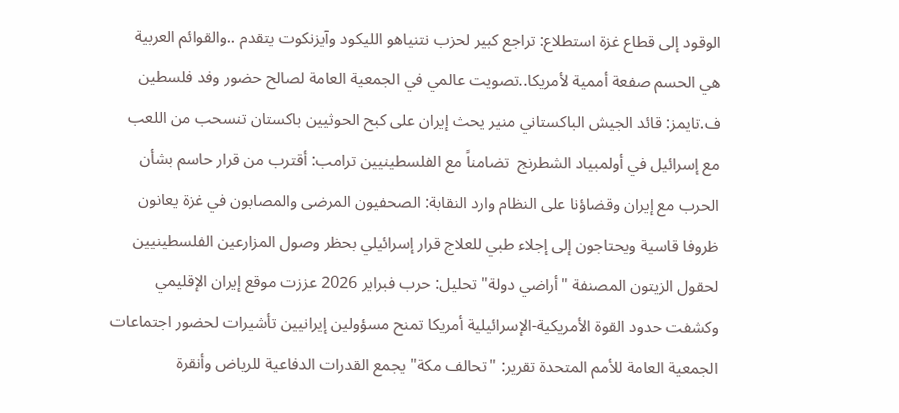الوقود إلى قطاع غزة استطلاع: تراجع كبير لحزب نتنياهو الليكود وآيزنكوت يتقدم ..والقوائم العربية هي الحسم صفعة أممية لأمريكا..تصويت عالمي في الجمعية العامة لصالح حضور وفد فلسطين ف.تايمز: قائد الجيش الباكستاني منير يحث إيران على كبح الحوثيين باكستان تنسحب من اللعب مع إسرائيل في أولمبياد الشطرنج  تضامناً مع الفلسطينيين ترامب: أقترب من قرار حاسم بشأن الحرب مع إيران وقضاؤنا على النظام وارد النقابة: الصحفيون المرضى والمصابون في غزة يعانون ظروفا قاسية ويحتاجون إلى إجلاء طبي للعلاج قرار إسرائيلي بحظر وصول المزارعين الفلسطينيين لحقول الزيتون المصنفة "أراضي دولة" تحليل: حرب فبراير 2026 عززت موقع إيران الإقليمي وكشفت حدود القوة الأمريكية-الإسرائيلية أمريكا تمنح مسؤولين إيرانيين تأشيرات لحضور اجتماعات الجمعية العامة للأمم المتحدة تقرير: "تحالف مكة" يجمع القدرات الدفاعية للرياض وأنقرة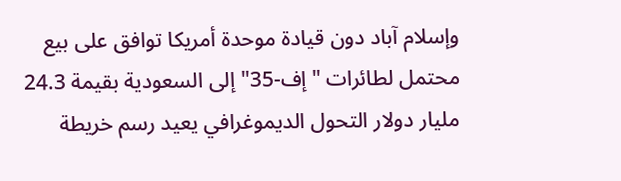وإسلام آباد دون قيادة موحدة أمريكا توافق على بيع محتمل لطائرات "إف-35" إلى السعودية بقيمة 24.3 مليار دولار التحول الديموغرافي يعيد رسم خريطة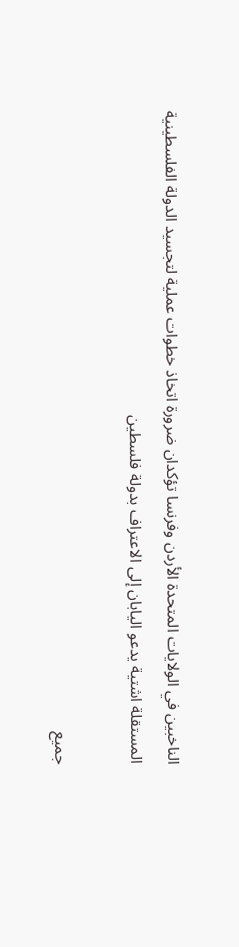الناخبين في الولايات المتحدة الأردن وفرنسا تؤكدان ضرورة اتخاذ خطوات عملية لتجسيد الدولة الفلسطينية المستقلة اشتية يدعو اليابان إلى الاعتراف بدولة فلسطين

جميع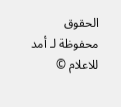الحقوق محفوظة لـ أمد للاعلام ©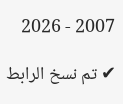2007 - 2026

✔ تم نسخ الرابط